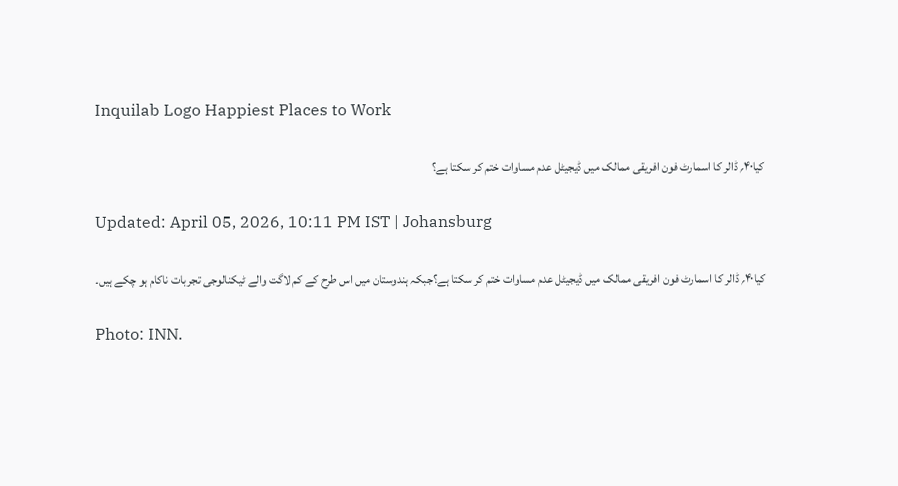Inquilab Logo Happiest Places to Work

کیا۴۰؍ ڈالر کا اسمارٹ فون افریقی ممالک میں ڈیجیٹل عدم مساوات ختم کر سکتا ہے؟

Updated: April 05, 2026, 10:11 PM IST | Johansburg

کیا۴۰؍ ڈالر کا اسمارٹ فون افریقی ممالک میں ڈیجیٹل عدم مساوات ختم کر سکتا ہے؟جبکہ ہندوستان میں اس طرح کے کم لاگت والے ٹیکنالوجی تجربات ناکام ہو چکے ہیں۔

Photo: INN.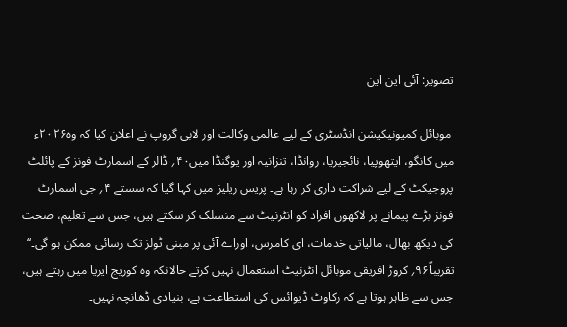تصویر: آئی این این

 موبائل کمیونیکیشن انڈسٹری کے لیے عالمی وکالت اور لابی گروپ نے اعلان کیا کہ وہ۲۰۲۶ء میں کانگو، ایتھوپیا، نائجیریا، روانڈا، تنزانیہ اور یوگنڈا میں۴۰؍ ڈالر کے اسمارٹ فونز کے پائلٹ پروجیکٹ کے لیے شراکت داری کر رہا ہے۔ پریس ریلیز میں کہا گیا کہ سستے ۴؍ جی اسمارٹ فونز بڑے پیمانے پر لاکھوں افراد کو انٹرنیٹ سے منسلک کر سکتے ہیں، جس سے تعلیم، صحت کی دیکھ بھال، مالیاتی خدمات، ای کامرس، اوراے آئی پر مبنی ٹولز تک رسائی ممکن ہو گی۔‘‘ تقریباً۹۶؍ کروڑ افریقی موبائل انٹرنیٹ استعمال نہیں کرتے حالانکہ وہ کوریج ایریا میں رہتے ہیں، جس سے ظاہر ہوتا ہے کہ رکاوٹ ڈیوائس کی استطاعت ہے، بنیادی ڈھانچہ نہیں۔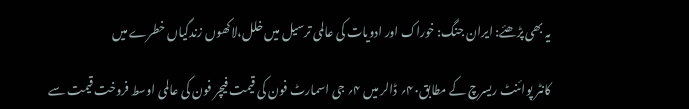یہ بھی پڑھئے: ایران جنگ: خوراک اور ادویات کی عالمی ترسیل میں خلل،لاکھوں زندگیاں خطرے میں

کانٹر پوائنٹ ریسرچ کے مطابق۴۰؍ ڈالر میں ۴؍ جی اسمارٹ فون کی قیمت فیچر فون کی عالمی اوسط فروخت قیمت سے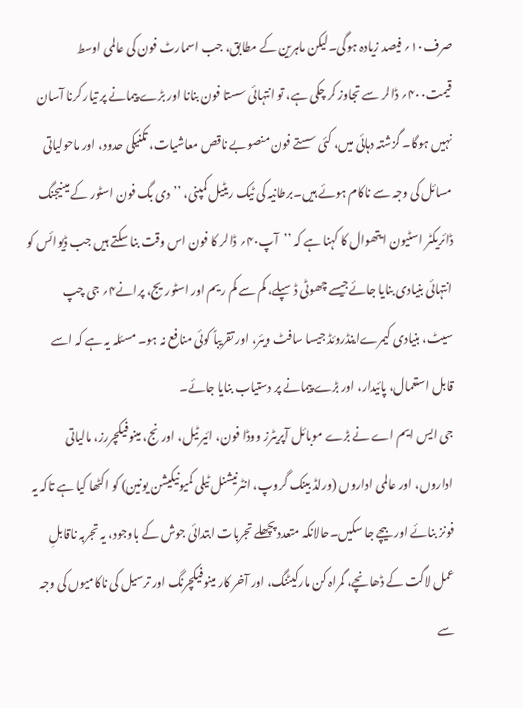صرف۱۰؍ فیصد زیادہ ہوگی۔لیکن ماہرین کے مطابق، جب اسمارٹ فون کی عالمی اوسط قیمت۴۰۰؍ ڈالر سے تجاوز کر چکی ہے، تو انتہائی سستا فون بنانا اور بڑے پیمانے پر تیار کرنا آسان نہیں ہوگا۔ گزشتہ دہائی میں، کئی سستے فون منصوبے ناقص معاشیات، تکنیکی حدود، اور ماحولیاتی مسائل کی وجہ سے ناکام ہوئے ہیں۔برطانیہ کی ٹیک ریٹیل کمپنی، ’’ دی بگ فون اسٹور کے مینیجنگ ڈائریکٹر اسٹیون ایتھوال کا کہنا ہے کہ ’’آپ۴۰؍ ڈالر کا فون اس وقت بنا سکتے ہیں جب ڈیوائس کو انتہائی بنیادی بنایا جائےجیسے چھوٹی ڈسپلے، کم سے کم ریم اور اسٹوریج، پرانے۴؍ جی چپ سیٹ، بنیادی کیمرےاینڈروئڈ جیسا سافٹ ویئر، اور تقریباً کوئی منافع نہ ہو۔ مسئلہ یہ ہے کہ اسے قابل استعمال، پائیدار، اور بڑے پیمانے پر دستیاب بنایا جائے۔
جی ایس ایم اے نے بڑے موبائل آپریٹرز ووڈا فون، ائیر ٹیل، اورنج، مینوفیکچررز، مالیاتی اداروں، اور عالمی اداروں (ورلڈ بینک گروپ، انٹرنیشنل ٹیلی کمیونیکیشن یونین) کو اکٹھا کیا ہے تاکہ یہ فونز بنائے اور بیچے جا سکیں۔حالانکہ متعدد پچھلے تجربات ابتدائی جوش کے باوجود، یہ تجربہ ناقابلِ عمل لاگت کے ڈھانچے، گمراہ کن مارکیٹنگ، اور آخر کار مینوفیکچرنگ اور ترسیل کی ناکامیوں کی وجہ سے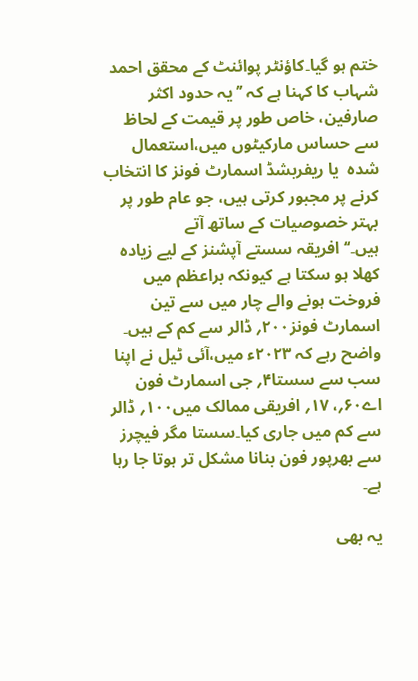ختم ہو گیا۔کاؤنٹر پوائنٹ کے محقق احمد شہاب کا کہنا ہے کہ ’’یہ حدود اکثر صارفین، خاص طور پر قیمت کے لحاظ سے حساس مارکیٹوں میں،استعمال شدہ  یا ریفربشڈ اسمارٹ فونز کا انتخاب کرنے پر مجبور کرتی ہیں، جو عام طور پر بہتر خصوصیات کے ساتھ آتے ہیں۔‘‘افریقہ سستے آپشنز کے لیے زیادہ کھلا ہو سکتا ہے کیونکہ براعظم میں فروخت ہونے والے چار میں سے تین اسمارٹ فونز۲۰۰؍ ڈالر سے کم کے ہیں۔ واضح رہے کہ ۲۰۲۳ء میں،آئی ٹیل نے اپنا سب سے سستا۴؍ جی اسمارٹ فون اے۶۰؍، ۱۷؍ افریقی ممالک میں۱۰۰؍ ڈالر سے کم میں جاری کیا۔سستا مگر فیچرز سے بھرپور فون بنانا مشکل تر ہوتا جا رہا ہے۔

یہ بھی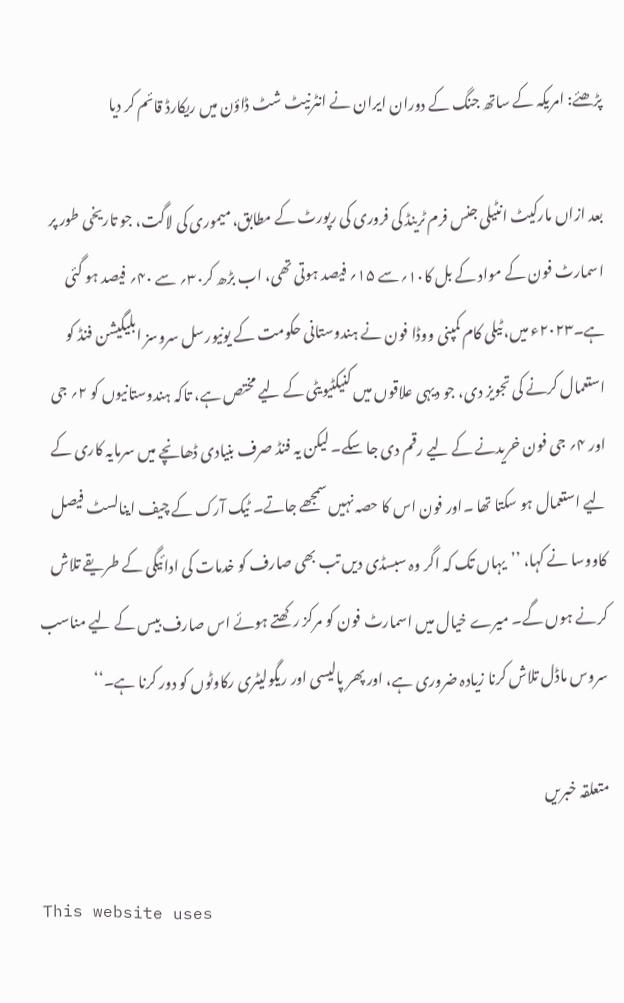پڑھئے: امریکہ کے ساتھ جنگ کے دوران ایران نے انٹرنیٹ شٹ ڈاؤن میں ریکارڈ قائم کر دیا

بعد ازاں مارکیٹ انٹیلی جنس فرم ٹرینڈ کی فروری کی رپورٹ کے مطابق، میموری کی لاگت، جو تاریخی طور پر اسمارٹ فون کے مواد کے بل کا۱۰؍سے ۱۵؍ فیصد ہوتی تھی، اب بڑھ کر۳۰؍ سے ۴۰؍ فیصد ہو گئی ہے۔۲۰۲۳ء میں، ٹیلی کام کمپنی ووڈا فون نے ہندوستانی حکومت کے یونیورسل سروسز ابلیگیشن فنڈ کو استعمال کرنے کی تجویز دی، جو دیہی علاقوں میں کنیکٹیویٹی کے لیے مختص ہے، تاکہ ہندوستانیوں کو ۲؍ جی اور ۴؍ جی فون خریدنے کے لیے رقم دی جا سکے۔ لیکن یہ فنڈ صرف بنیادی ڈھانچے میں سرمایہ کاری کے لیے استعمال ہو سکتا تھا ۔اور فون اس کا حصہ نہیں سمجھے جاتے۔ ٹیک آرک کے چیف اینالسٹ فیصل کاووسا نے کہا، ’’یہاں تک کہ اگر وہ سبسڈی دیں تب بھی صارف کو خدمات کی ادائیگی کے طریقے تلاش کرنے ہوں گے۔ میرے خیال میں اسمارٹ فون کو مرکز رکھتے ہوئے اس صارف بیس کے لیے مناسب سروس ماڈل تلاش کرنا زیادہ ضروری ہے، اور پھر پالیسی اور ریگولیٹری رکاوٹوں کو دور کرنا ہے۔‘‘

متعلقہ خبریں

This website uses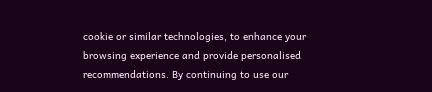cookie or similar technologies, to enhance your browsing experience and provide personalised recommendations. By continuing to use our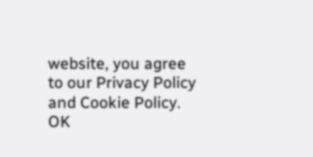website, you agree to our Privacy Policy and Cookie Policy. OK